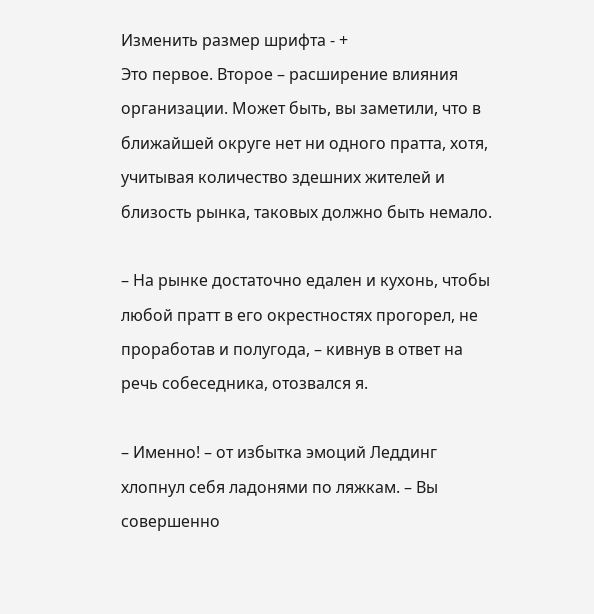Изменить размер шрифта - +
Это первое. Второе – расширение влияния организации. Может быть, вы заметили, что в ближайшей округе нет ни одного пратта, хотя, учитывая количество здешних жителей и близость рынка, таковых должно быть немало.

– На рынке достаточно едален и кухонь, чтобы любой пратт в его окрестностях прогорел, не проработав и полугода, – кивнув в ответ на речь собеседника, отозвался я.

– Именно! – от избытка эмоций Леддинг хлопнул себя ладонями по ляжкам. – Вы совершенно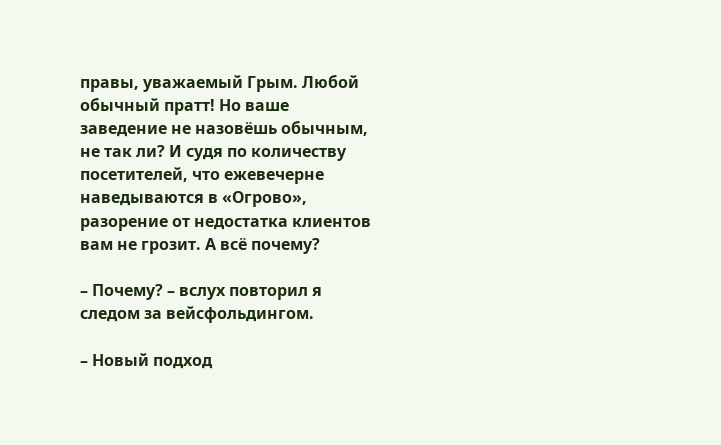правы, уважаемый Грым. Любой обычный пратт! Но ваше заведение не назовёшь обычным, не так ли? И судя по количеству посетителей, что ежевечерне наведываются в «Огрово», разорение от недостатка клиентов вам не грозит. А всё почему?

– Почему? – вслух повторил я следом за вейсфольдингом.

– Новый подход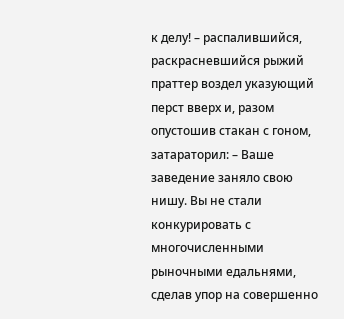к делу! – распалившийся, раскрасневшийся рыжий праттер воздел указующий перст вверх и, разом опустошив стакан с гоном, затараторил: – Ваше заведение заняло свою нишу. Вы не стали конкурировать с многочисленными рыночными едальнями, сделав упор на совершенно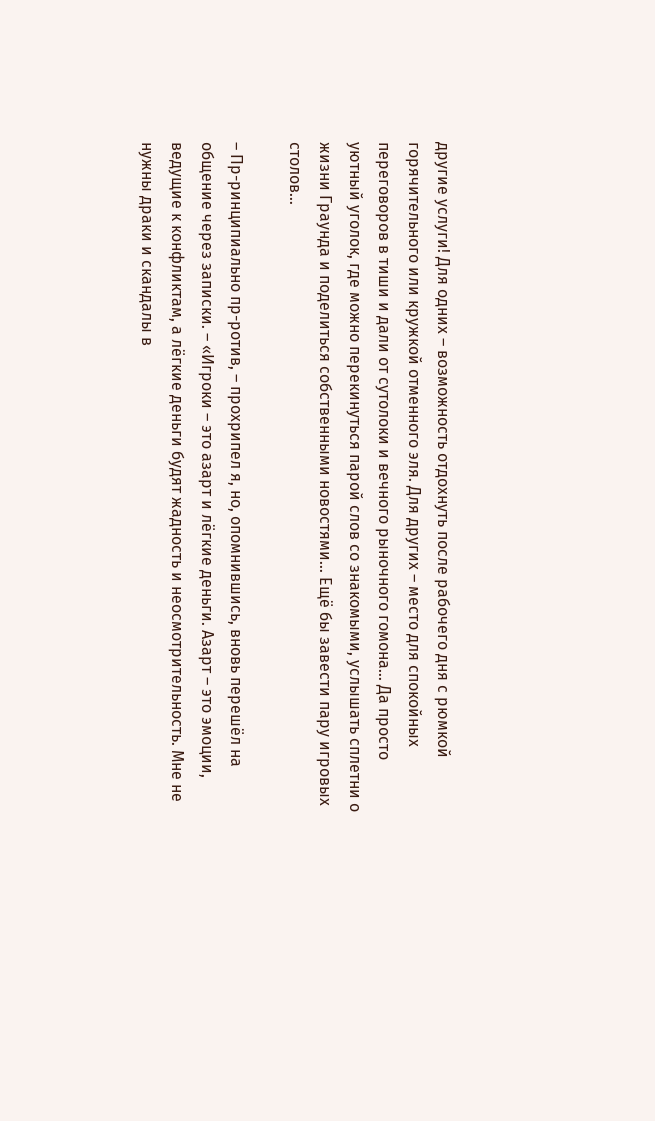другие услуги! Для одних – возможность отдохнуть после рабочего дня с рюмкой горячительного или кружкой отменного эля. Для других – место для спокойных переговоров в тиши и дали от сутолоки и вечного рыночного гомона… Да просто уютный уголок, где можно перекинуться парой слов со знакомыми, услышать сплетни о жизни Граунда и поделиться собственными новостями… Ещё бы завести пару игровых столов…

– Пр-ринципиально пр-ротив, – прохрипел я, но, опомнившись, вновь перешёл на общение через записки. – «Игроки – это азарт и лёгкие деньги. Азарт – это эмоции, ведущие к конфликтам, а лёгкие деньги будят жадность и неосмотрительность. Мне не нужны драки и скандалы в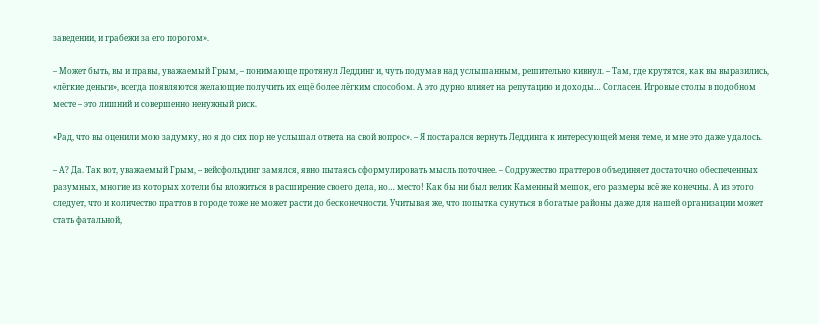заведении, и грабежи за его порогом».

– Может быть, вы и правы, уважаемый Грым, – понимающе протянул Леддинг и, чуть подумав над услышанным, решительно кивнул. – Там, где крутятся, как вы выразились, «лёгкие деньги», всегда появляются желающие получить их ещё более лёгким способом. А это дурно влияет на репутацию и доходы… Согласен. Игровые столы в подобном месте – это лишний и совершенно ненужный риск.

«Рад, что вы оценили мою задумку, но я до сих пор не услышал ответа на свой вопрос». – Я постарался вернуть Леддинга к интересующей меня теме, и мне это даже удалось.

– А? Да. Так вот, уважаемый Грым, – вейсфольдинг замялся, явно пытаясь сформулировать мысль поточнее. – Содружество праттеров объединяет достаточно обеспеченных разумных, многие из которых хотели бы вложиться в расширение своего дела, но… место! Как бы ни был велик Каменный мешок, его размеры всё же конечны. А из этого следует, что и количество праттов в городе тоже не может расти до бесконечности. Учитывая же, что попытка сунуться в богатые районы даже для нашей организации может стать фатальной,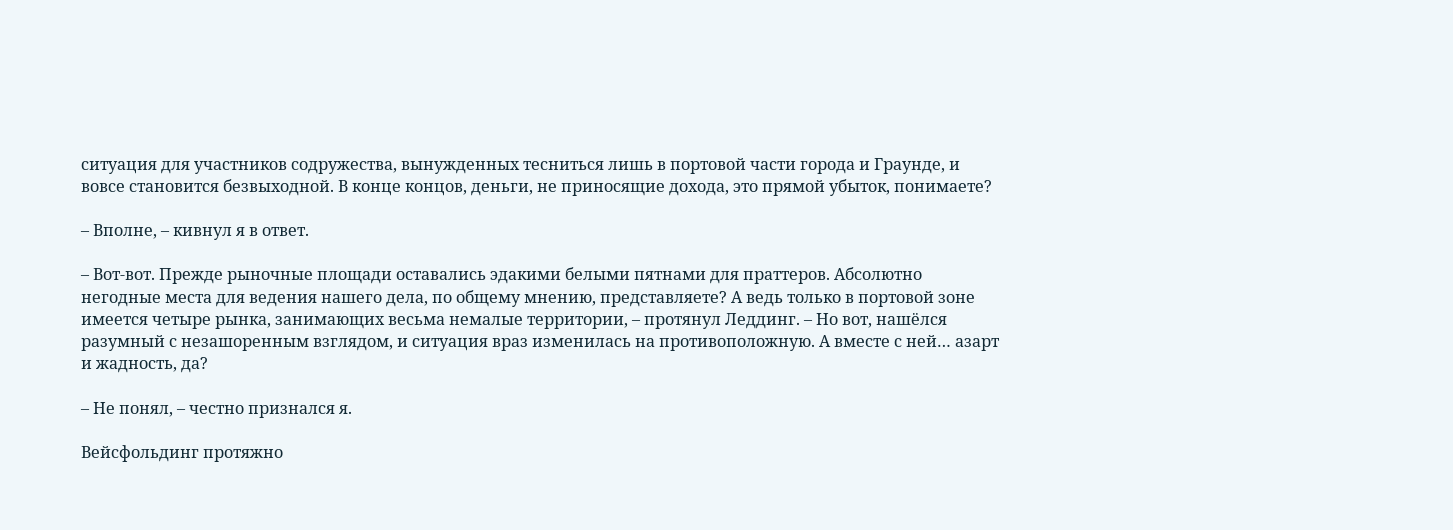ситуация для участников содружества, вынужденных тесниться лишь в портовой части города и Граунде, и вовсе становится безвыходной. В конце концов, деньги, не приносящие дохода, это прямой убыток, понимаете?

– Вполне, – кивнул я в ответ.

– Вот-вот. Прежде рыночные площади оставались эдакими белыми пятнами для праттеров. Абсолютно негодные места для ведения нашего дела, по общему мнению, представляете? А ведь только в портовой зоне имеется четыре рынка, занимающих весьма немалые территории, – протянул Леддинг. – Но вот, нашёлся разумный с незашоренным взглядом, и ситуация враз изменилась на противоположную. А вместе с ней… азарт и жадность, да?

– Не понял, – честно признался я.

Вейсфольдинг протяжно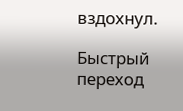вздохнул.

Быстрый переход